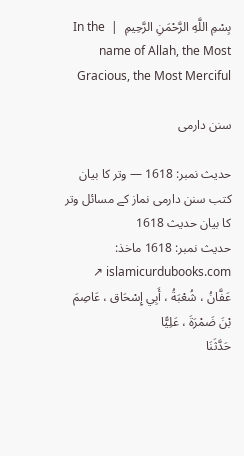بِسْمِ اللَّهِ الرَّحْمَنِ الرَّحِيمِ  |  In the name of Allah, the Most Gracious, the Most Merciful

سنن دارمی

حدیث نمبر: 1618 — وتر کا بیان
کتب سنن دارمی نماز کے مسائل وتر کا بیان حدیث 1618
حدیث نمبر: 1618 ماخذ: islamicurdubooks.com ↗
عَفَّانُ ، شُعْبَةُ ، أَبِي إِسْحَاق ، عَاصِمَ بْنَ ضَمْرَةَ ، عَلِيًّا
حَدَّثَنَا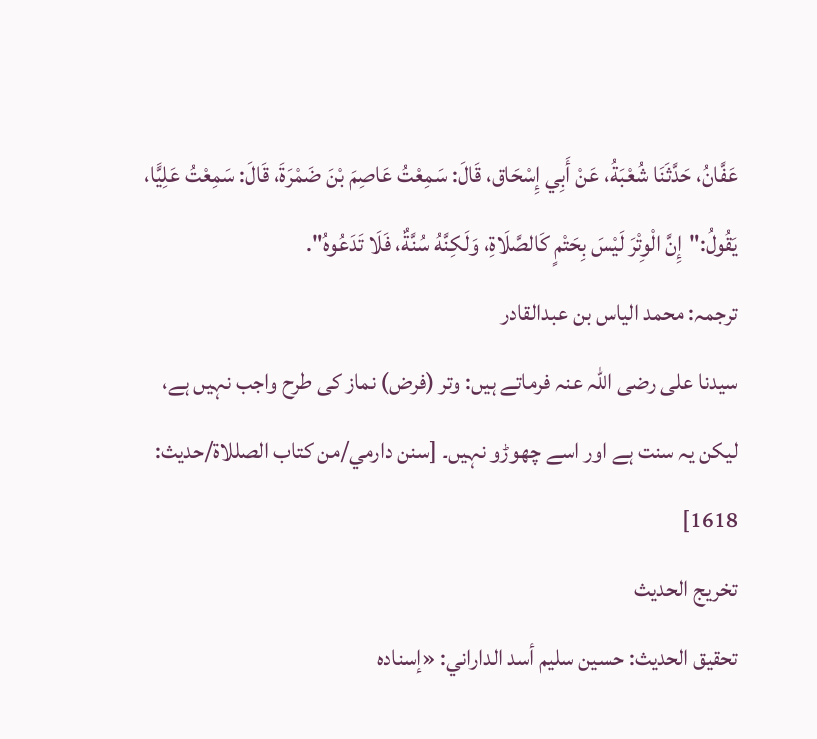عَفَّانُ، حَدَّثَنَا شُعْبَةُ، عَنْ أَبِي إِسْحَاق، قَالَ: سَمِعْتُ عَاصِمَ بْنَ ضَمْرَةَ، قَالَ: سَمِعْتُ عَلِيًّا، يَقُولُ:"إِنَّ الْوِتْرَ لَيْسَ بِحَتْمٍ كَالصَّلَاةِ، وَلَكِنَّهُ سُنَّةٌ، فَلَا تَدَعُوهُ".
ترجمہ: محمد الیاس بن عبدالقادر
سیدنا علی رضی اللہ عنہ فرماتے ہیں: وتر (فرض) نماز کی طرح واجب نہیں ہے، لیکن یہ سنت ہے اور اسے چھوڑو نہیں۔ [سنن دارمي/من كتاب الصللاة/حدیث: 1618]
تخریج الحدیث
تحقيق الحديث: حسين سليم أسد الداراني: «إسناده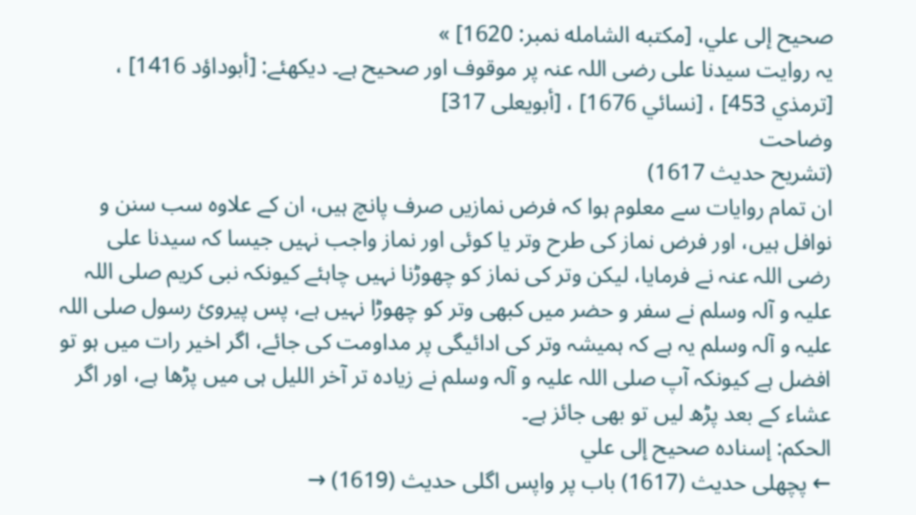صحيح إلى علي، [مكتبه الشامله نمبر: 1620] »
یہ روایت سیدنا علی رضی اللہ عنہ پر موقوف اور صحیح ہے۔ دیکھئے: [أبوداؤد 1416] ، [ترمذي 453] ، [نسائي 1676] ، [أبويعلی 317]
وضاحت
(تشریح حدیث 1617)
ان تمام روایات سے معلوم ہوا کہ فرض نمازیں صرف پانچ ہیں، ان کے علاوہ سب سنن و نوافل ہیں، اور فرض نماز کی طرح وتر یا کوئی اور نماز واجب نہیں جیسا کہ سیدنا علی رضی اللہ عنہ نے فرمایا، لیکن وتر کی نماز کو چھوڑنا نہیں چاہئے کیونکہ نبی کریم صلی اللہ علیہ و آلہ وسلم نے سفر و حضر میں کبھی وتر کو چھوڑا نہیں ہے، پس پیرویٔ رسول صلی اللہ علیہ و آلہ وسلم یہ ہے کہ ہمیشہ وتر کی ادائیگی پر مداومت کی جائے، اگر اخیر رات میں ہو تو افضل ہے کیونکہ آپ صلی اللہ علیہ و آلہ وسلم نے زیادہ تر آخر اللیل ہی میں پڑھا ہے، اور اگر عشاء کے بعد پڑھ لیں تو بھی جائز ہے۔
الحكم: إسناده صحيح إلى علي
← پچھلی حدیث (1617) باب پر واپس اگلی حدیث (1619) →